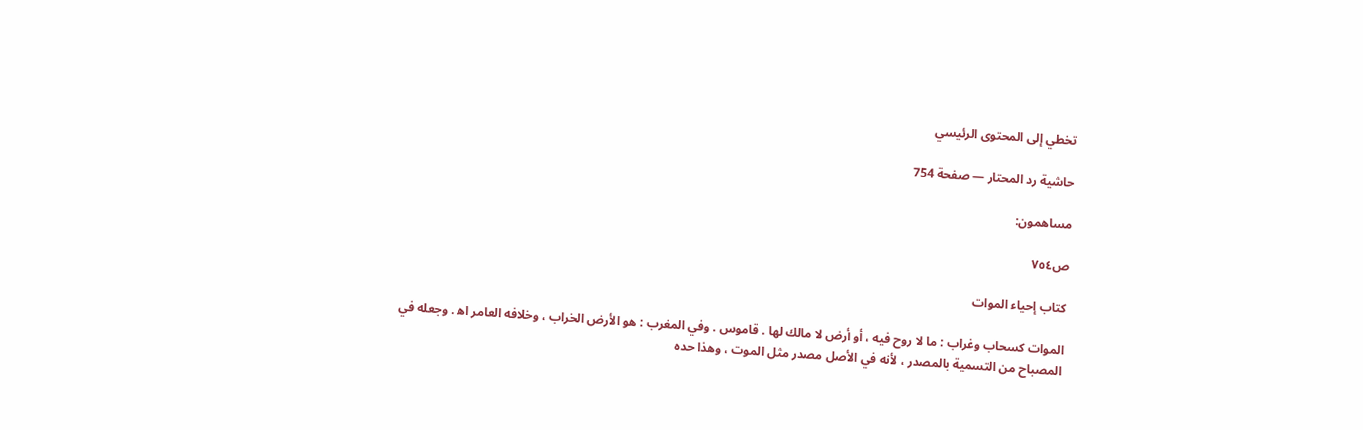تخطي إلى المحتوى الرئيسي

حاشية رد المحتار — صفحة 754

مساهمون:

ص٧٥٤

كتاب إحياء الموات

الموات كسحاب وغراب : ما لا روح فيه ، أو أرض لا مالك لها . قاموس . وفي المغرب : هو الأرض الخراب ، وخلافه العامر اه‍ . وجعله في المصباح من التسمية بالمصدر ، لأنه في الأصل مصدر مثل الموت ، وهذا حده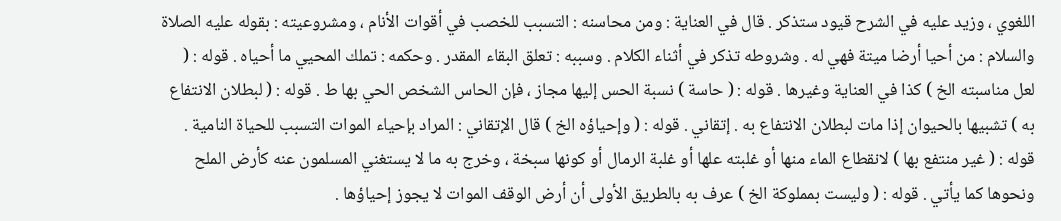اللغوي ، وزيد عليه في الشرح قيود ستذكر . قال في العناية : ومن محاسنه : التسبب للخصب في أقوات الأنام ، ومشروعيته : بقوله عليه الصلاة والسلام : من أحيا أرضا ميتة فهي له . وشروطه تذكر في أثناء الكلام . وسببه : تعلق البقاء المقدر . وحكمه : تملك المحيي ما أحياه . قوله : ( لعل مناسبته الخ ) كذا في العناية وغيرها . قوله : ( حاسة ) نسبة الحس إليها مجاز ، فإن الحاس الشخص الحي بها ط . قوله : ( لبطلان الانتفاع به ) تشبيها بالحيوان إذا مات لبطلان الانتفاع به . إتقاني . قوله : ( وإحياؤه الخ ) قال الإتقاني : المراد بإحياء الموات التسبب للحياة النامية . قوله : ( غير منتفع بها ) لانقطاع الماء منها أو غلبته علها أو غلبة الرمال أو كونها سبخة ، وخرج به ما لا يستغني المسلمون عنه كأرض الملح ونحوها كما يأتي . قوله : ( وليست بمملوكة الخ ) عرف به بالطريق الأولى أن أرض الوقف الموات لا يجوز إحياؤها .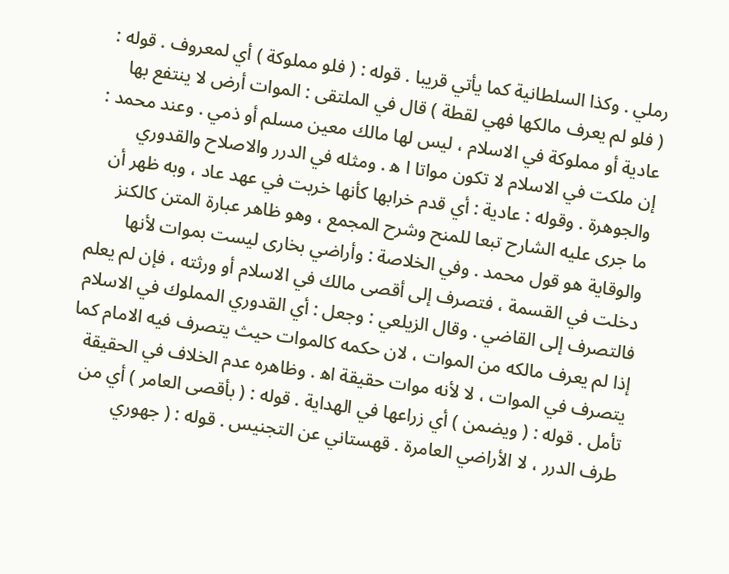رملي . وكذا السلطانية كما يأتي قريبا . قوله : ( فلو مملوكة ) أي لمعروف . قوله : ( فلو لم يعرف مالكها فهي لقطة ) قال في الملتقى : الموات أرض لا ينتفع بها عادية أو مملوكة في الاسلام ، ليس لها مالك معين مسلم أو ذمي . وعند محمد : إن ملكت في الاسلام لا تكون مواتا ا ه‍ . ومثله في الدرر والاصلاح والقدوري والجوهرة . وقوله : عادية : أي قدم خرابها كأنها خربت في عهد عاد ، وبه ظهر أن ما جرى عليه الشارح تبعا للمنح وشرح المجمع ، وهو ظاهر عبارة المتن كالكنز والوقاية هو قول محمد . وفي الخلاصة : وأراضي بخارى ليست بموات لأنها دخلت في القسمة ، فتصرف إلى أقصى مالك في الاسلام أو ورثته ، فإن لم يعلم فالتصرف إلى القاضي . وقال الزيلعي : وجعل : أي القدوري المملوك في الاسلام إذا لم يعرف مالكه من الموات ، لان حكمه كالموات حيث يتصرف فيه الامام كما يتصرف في الموات ، لا لأنه موات حقيقة اه‍ . وظاهره عدم الخلاف في الحقيقة تأمل . قوله : ( ويضمن ) أي زراعها في الهداية . قوله : ( بأقصى العامر ) أي من طرف الدرر ، لا الأراضي العامرة . قهستاني عن التجنيس . قوله : ( جهوري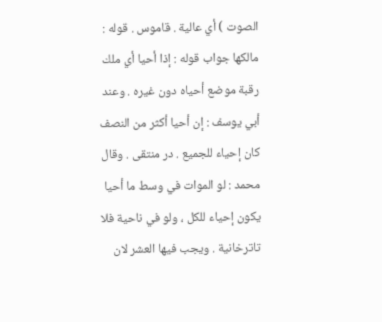الصوت ) أي عالية . قاموس . قوله : مالكها جواب قوله : إذا أحيا أي ملك رقبة موضع أحياه دون غيره . وعند أبي يوسف : إن أحيا أكثر من النصف كان إحياء للجميع . در منتقى . وقال محمد : لو الموات في وسط ما أحيا يكون إحياء للكل ، ولو في ناحية فلا تاترخانية . ويجب فيها العشر لان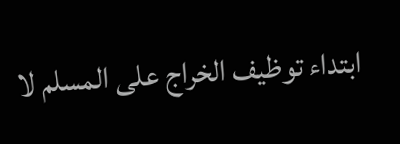ابتداء توظيف الخراج على المسلم لا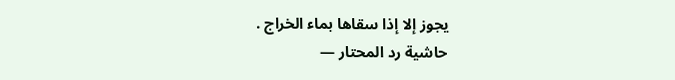يجوز إلا إذا سقاها بماء الخراج .
حاشية رد المحتار —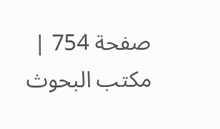صفحة 754 | مكتب البحوث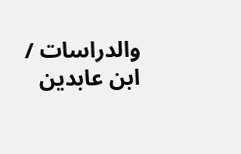والدراسات / ابن عابدين